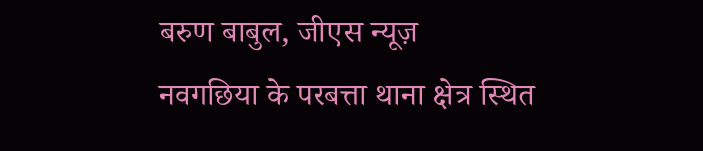बरुण बाबुल, जीएस न्यूज़
नवगछिया के परबत्ता थाना क्षेत्र स्थित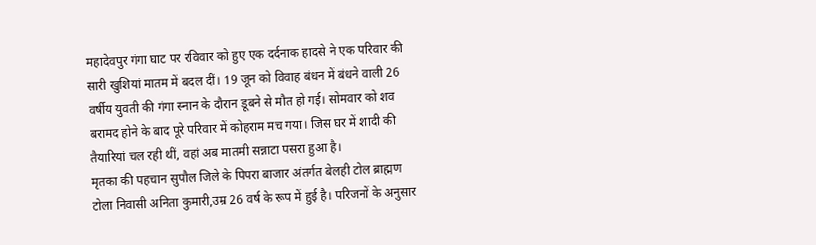महादेवपुर गंगा घाट पर रविवार को हुए एक दर्दनाक हादसे ने एक परिवार की सारी खुशियां मातम में बदल दीं। 19 जून को विवाह बंधन में बंधने वाली 26 वर्षीय युवती की गंगा स्नान के दौरान डूबने से मौत हो गई। सोमवार को शव बरामद होने के बाद पूरे परिवार में कोहराम मच गया। जिस घर में शादी की तैयारियां चल रही थीं, वहां अब मातमी सन्नाटा पसरा हुआ है।
मृतका की पहचान सुपौल जिले के पिपरा बाजार अंतर्गत बेलही टोल ब्राह्मण टोला निवासी अनिता कुमारी,उम्र 26 वर्ष के रूप में हुई है। परिजनों के अनुसार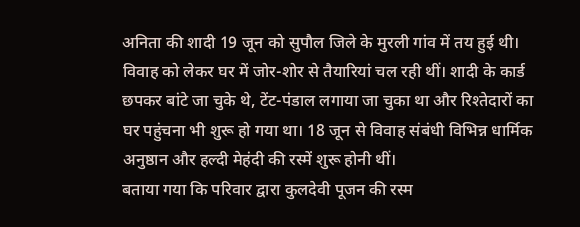अनिता की शादी 19 जून को सुपौल जिले के मुरली गांव में तय हुई थी। विवाह को लेकर घर में जोर-शोर से तैयारियां चल रही थीं। शादी के कार्ड छपकर बांटे जा चुके थे, टेंट-पंडाल लगाया जा चुका था और रिश्तेदारों का घर पहुंचना भी शुरू हो गया था। 18 जून से विवाह संबंधी विभिन्न धार्मिक अनुष्ठान और हल्दी मेहंदी की रस्में शुरू होनी थीं।
बताया गया कि परिवार द्वारा कुलदेवी पूजन की रस्म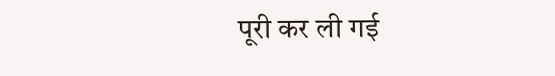पूरी कर ली गई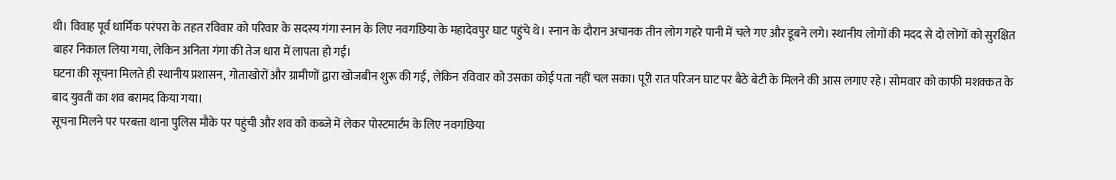थी। विवाह पूर्व धार्मिक परंपरा के तहत रविवार को परिवार के सदस्य गंगा स्नान के लिए नवगछिया के महादेवपुर घाट पहुंचे थे। स्नान के दौरान अचानक तीन लोग गहरे पानी में चले गए और डूबने लगे। स्थानीय लोगों की मदद से दो लोगों को सुरक्षित बाहर निकाल लिया गया, लेकिन अनिता गंगा की तेज धारा में लापता हो गई।
घटना की सूचना मिलते ही स्थानीय प्रशासन, गोताखोरों और ग्रामीणों द्वारा खोजबीन शुरू की गई, लेकिन रविवार को उसका कोई पता नहीं चल सका। पूरी रात परिजन घाट पर बैठे बेटी के मिलने की आस लगाए रहे। सोमवार को काफी मशक्कत के बाद युवती का शव बरामद किया गया।
सूचना मिलने पर परबत्ता थाना पुलिस मौके पर पहुंची और शव को कब्जे में लेकर पोस्टमार्टम के लिए नवगछिया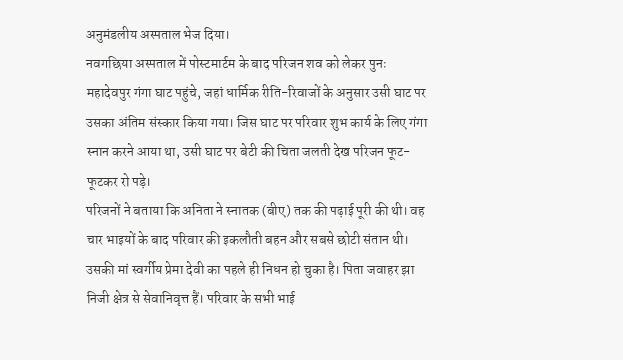अनुमंडलीय अस्पताल भेज दिया।
नवगछिया अस्पताल में पोस्टमार्टम के बाद परिजन शव को लेकर पुनः महादेवपुर गंगा घाट पहुंचे, जहां धार्मिक रीति-रिवाजों के अनुसार उसी घाट पर उसका अंतिम संस्कार किया गया। जिस घाट पर परिवार शुभ कार्य के लिए गंगा स्नान करने आया था, उसी घाट पर बेटी की चिता जलती देख परिजन फूट-फूटकर रो पड़े।
परिजनों ने बताया कि अनिता ने स्नातक (बीए) तक की पढ़ाई पूरी की थी। वह चार भाइयों के बाद परिवार की इकलौती बहन और सबसे छोटी संतान थी।
उसकी मां स्वर्गीय प्रेमा देवी का पहले ही निधन हो चुका है। पिता जवाहर झा निजी क्षेत्र से सेवानिवृत्त हैं। परिवार के सभी भाई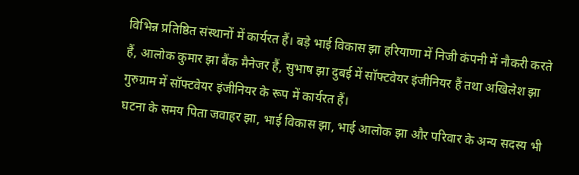विभिन्न प्रतिष्ठित संस्थानों में कार्यरत हैं। बड़े भाई विकास झा हरियाणा में निजी कंपनी में नौकरी करते हैं, आलोक कुमार झा बैंक मैनेजर हैं, सुभाष झा दुबई में सॉफ्टवेयर इंजीनियर हैं तथा अखिलेश झा गुरुग्राम में सॉफ्टवेयर इंजीनियर के रूप में कार्यरत हैं।
घटना के समय पिता जवाहर झा, भाई विकास झा, भाई आलोक झा और परिवार के अन्य सदस्य भी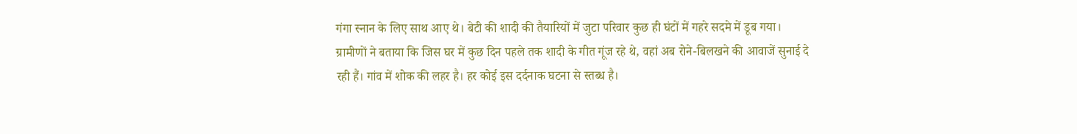गंगा स्नान के लिए साथ आए थे। बेटी की शादी की तैयारियों में जुटा परिवार कुछ ही घंटों में गहरे सदमे में डूब गया।
ग्रामीणों ने बताया कि जिस घर में कुछ दिन पहले तक शादी के गीत गूंज रहे थे, वहां अब रोने-बिलखने की आवाजें सुनाई दे रही हैं। गांव में शोक की लहर है। हर कोई इस दर्दनाक घटना से स्तब्ध है।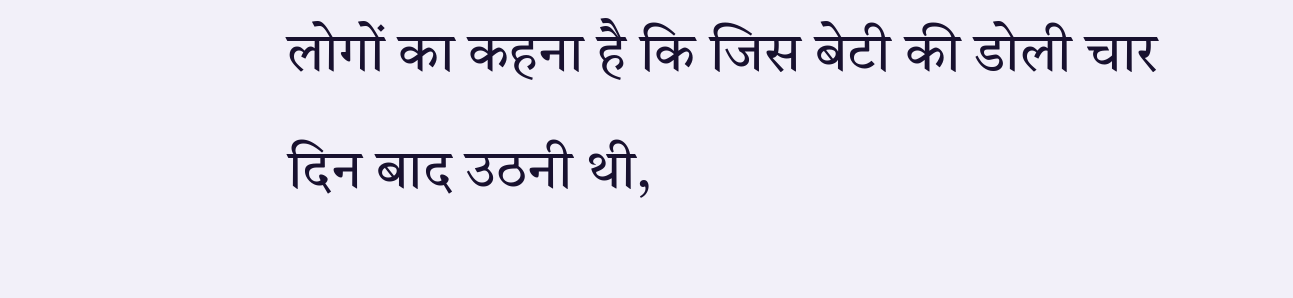लोगों का कहना है कि जिस बेटी की डोली चार दिन बाद उठनी थी,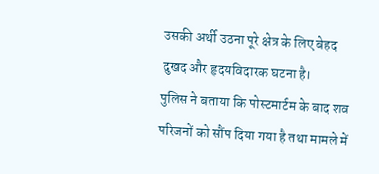उसकी अर्थी उठना पूरे क्षेत्र के लिए बेहद दुखद और हृदयविदारक घटना है।
पुलिस ने बताया कि पोस्टमार्टम के बाद शव परिजनों को सौंप दिया गया है तथा मामले में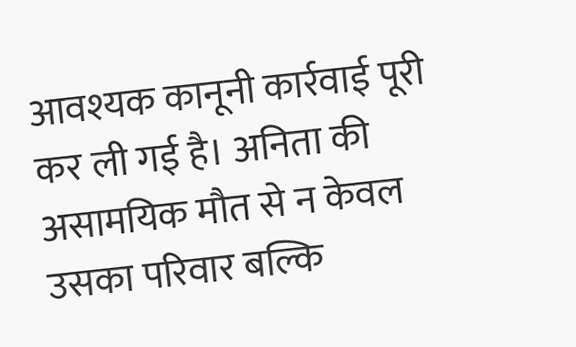आवश्यक कानूनी कार्रवाई पूरी कर ली गई है। अनिता की असामयिक मौत से न केवल उसका परिवार बल्कि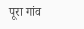पूरा गांव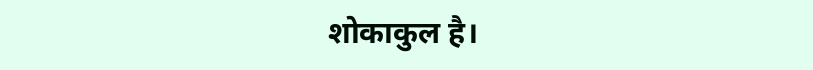शोकाकुल है।